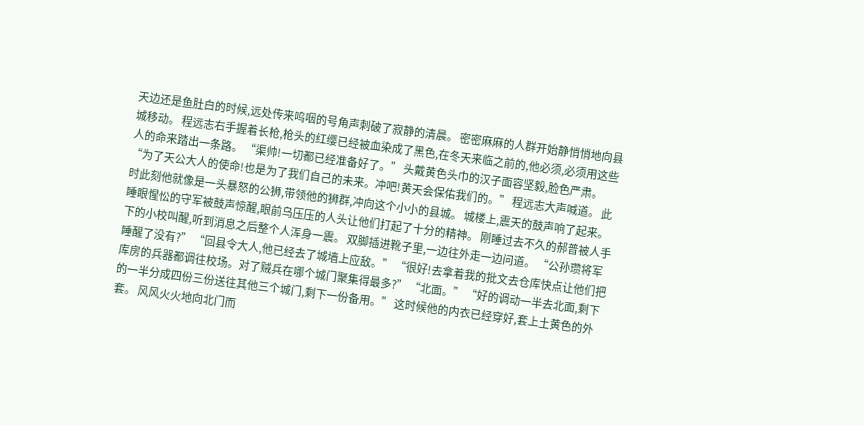天边还是鱼肚白的时候,远处传来呜咽的号角声刺破了寂静的清晨。 密密麻麻的人群开始静悄悄地向县城移动。 程远志右手握着长枪,枪头的红缨已经被血染成了黑色,在冬天来临之前的,他必须,必须用这些人的命来踏出一条路。 “渠帅!一切都已经准备好了。” 头戴黄色头巾的汉子面容坚毅,脸色严肃。 “为了天公大人的使命!也是为了我们自己的未来。冲吧!黄天会保佑我们的。” 程远志大声喊道。 此时此刻他就像是一头暴怒的公狮,带领他的狮群,冲向这个小小的县城。 城楼上,震天的鼓声响了起来。 睡眼惺忪的守军被鼓声惊醒,眼前乌压压的人头让他们打起了十分的精神。 刚睡过去不久的郝普被人手下的小校叫醒,听到消息之后整个人浑身一震。 双脚插进靴子里,一边往外走一边问道。 “公孙瓒将军睡醒了没有?” “回县令大人,他已经去了城墙上应敌。” “很好!去拿着我的批文去仓库快点让他们把库房的兵器都调往校场。对了贼兵在哪个城门聚集得最多?” “北面。” “好的调动一半去北面,剩下的一半分成四份三份送往其他三个城门,剩下一份备用。” 这时候他的内衣已经穿好,套上土黄色的外套。 风风火火地向北门而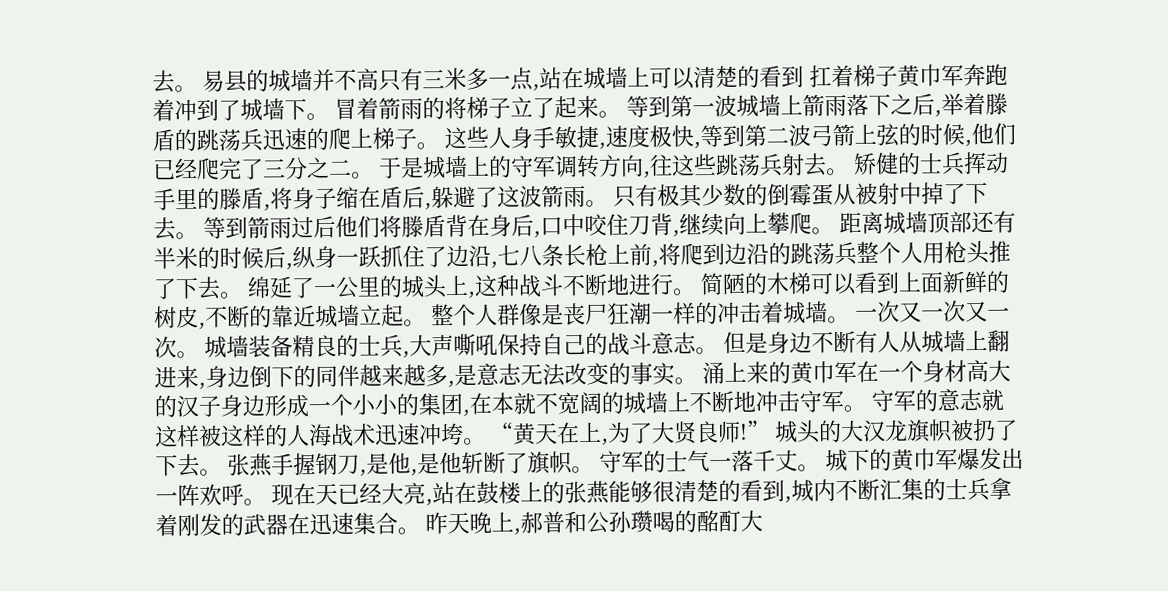去。 易县的城墙并不高只有三米多一点,站在城墙上可以清楚的看到 扛着梯子黄巾军奔跑着冲到了城墙下。 冒着箭雨的将梯子立了起来。 等到第一波城墙上箭雨落下之后,举着滕盾的跳荡兵迅速的爬上梯子。 这些人身手敏捷,速度极快,等到第二波弓箭上弦的时候,他们已经爬完了三分之二。 于是城墙上的守军调转方向,往这些跳荡兵射去。 矫健的士兵挥动手里的滕盾,将身子缩在盾后,躲避了这波箭雨。 只有极其少数的倒霉蛋从被射中掉了下去。 等到箭雨过后他们将滕盾背在身后,口中咬住刀背,继续向上攀爬。 距离城墙顶部还有半米的时候后,纵身一跃抓住了边沿,七八条长枪上前,将爬到边沿的跳荡兵整个人用枪头推了下去。 绵延了一公里的城头上,这种战斗不断地进行。 简陋的木梯可以看到上面新鲜的树皮,不断的靠近城墙立起。 整个人群像是丧尸狂潮一样的冲击着城墙。 一次又一次又一次。 城墙装备精良的士兵,大声嘶吼保持自己的战斗意志。 但是身边不断有人从城墙上翻进来,身边倒下的同伴越来越多,是意志无法改变的事实。 涌上来的黄巾军在一个身材高大的汉子身边形成一个小小的集团,在本就不宽阔的城墙上不断地冲击守军。 守军的意志就这样被这样的人海战术迅速冲垮。 “黄天在上,为了大贤良师!” 城头的大汉龙旗帜被扔了下去。 张燕手握钢刀,是他,是他斩断了旗帜。 守军的士气一落千丈。 城下的黄巾军爆发出一阵欢呼。 现在天已经大亮,站在鼓楼上的张燕能够很清楚的看到,城内不断汇集的士兵拿着刚发的武器在迅速集合。 昨天晚上,郝普和公孙瓒喝的酩酊大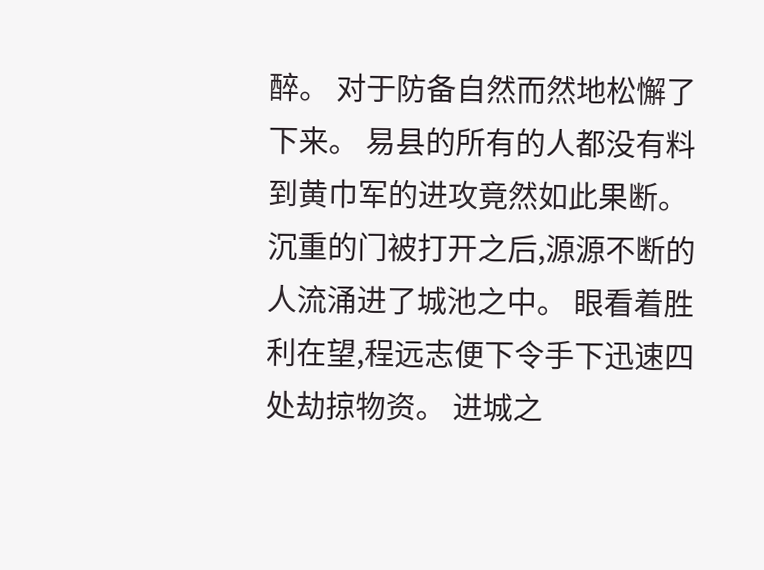醉。 对于防备自然而然地松懈了下来。 易县的所有的人都没有料到黄巾军的进攻竟然如此果断。 沉重的门被打开之后,源源不断的人流涌进了城池之中。 眼看着胜利在望,程远志便下令手下迅速四处劫掠物资。 进城之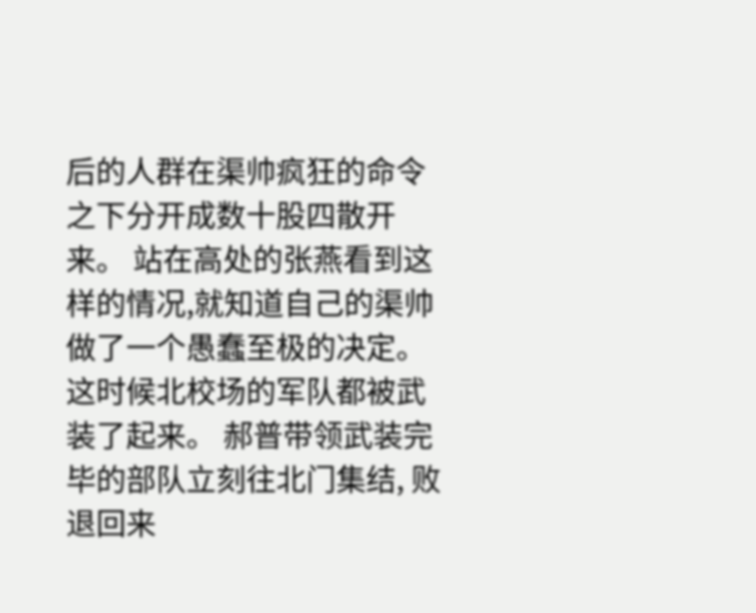后的人群在渠帅疯狂的命令之下分开成数十股四散开来。 站在高处的张燕看到这样的情况,就知道自己的渠帅做了一个愚蠢至极的决定。 这时候北校场的军队都被武装了起来。 郝普带领武装完毕的部队立刻往北门集结, 败退回来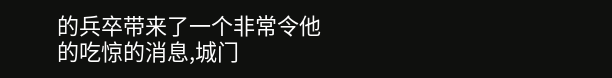的兵卒带来了一个非常令他的吃惊的消息,城门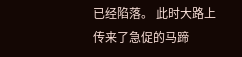已经陷落。 此时大路上传来了急促的马蹄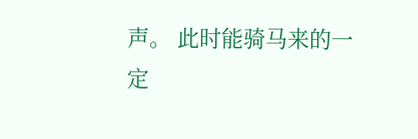声。 此时能骑马来的一定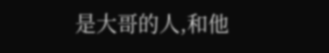是大哥的人,和他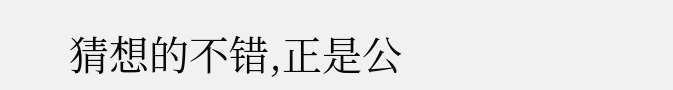猜想的不错,正是公